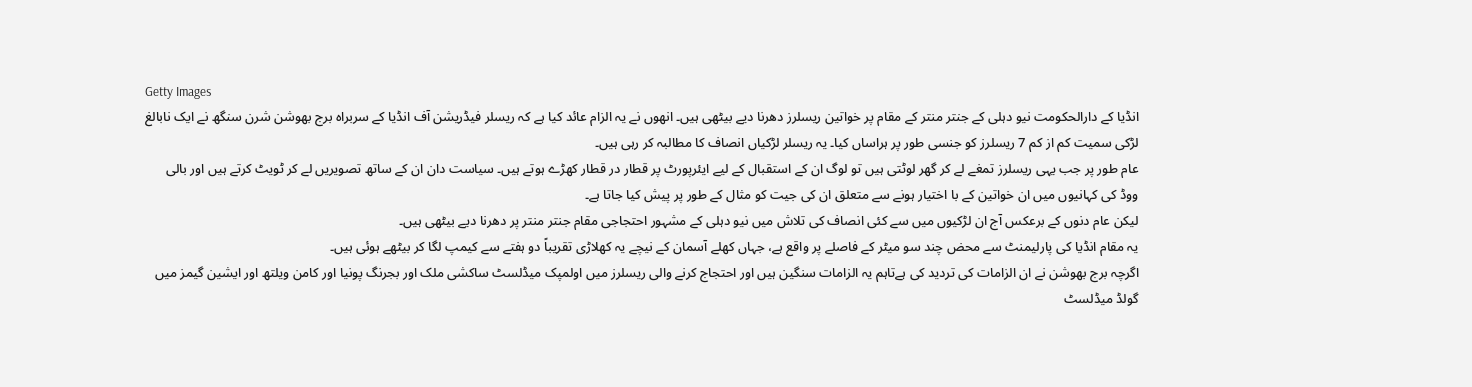Getty Images
انڈیا کے دارالحکومت نیو دہلی کے جنتر منتر کے مقام پر خواتین ریسلرز دھرنا دیے بیٹھی ہیں۔ انھوں نے یہ الزام عائد کیا ہے کہ ریسلر فیڈریشن آف انڈیا کے سربراہ برج بھوشن شرن سنگھ نے ایک نابالغ لڑکی سمیت کم از کم 7 ریسلرز کو جنسی طور پر ہراساں کیا۔ یہ ریسلر لڑکیاں انصاف کا مطالبہ کر رہی ہیں۔
عام طور پر جب یہی ریسلرز تمغے لے کر گھر لوٹتی ہیں تو لوگ ان کے استقبال کے لیے ایئرپورٹ پر قطار در قطار کھڑے ہوتے ہیں۔ سیاست دان ان کے ساتھ تصویریں لے کر ٹویٹ کرتے ہیں اور بالی ووڈ کی کہانیوں میں ان خواتین کے با اختیار ہونے سے متعلق ان کی جیت کو مثال کے طور پر پیش کیا جاتا ہے۔
لیکن عام دنوں کے برعکس آج ان لڑکیوں میں سے کئی انصاف کی تلاش میں نیو دہلی کے مشہور احتجاجی مقام جنتر منتر پر دھرنا دیے بیٹھی ہیں۔
یہ مقام انڈیا کی پارلیمنٹ سے محض چند سو میٹر کے فاصلے پر واقع ہے، جہاں کھلے آسمان کے نیچے یہ کھلاڑی تقریباً دو ہفتے سے کیمپ لگا کر بیٹھے ہوئی ہیں۔
اگرچہ برج بھوشن نے ان الزامات کی تردید کی ہےتاہم یہ الزامات سنگین ہیں اور احتجاج کرنے والی ریسلرز میں اولمپک میڈلسٹ ساکشی ملک اور بجرنگ پونیا اور کامن ویلتھ اور ایشین گیمز میں گولڈ میڈلسٹ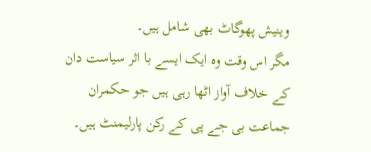وینیش پھوگاٹ بھی شامل ہیں۔
مگر اس وقت وہ ایک ایسے با اثر سیاست دان کے خلاف آواز اٹھا رہی ہیں جو حکمران جماعت بی جے پی کے رکن پارلیمنٹ ہیں۔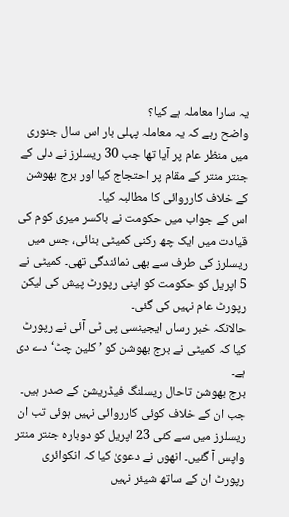یہ سارا معاملہ ہے کیا؟
واضح رہے کہ یہ معاملہ پہلی بار اس سال جنوری میں منظر عام پر آیا تھا جب 30 ریسلرز نے دلی کے جنتر منتر کے مقام پر احتجاج کیا اور برج بھوشن کے خلاف کارروائی کا مطالبہ کیا۔
اس کے جواب میں حکومت نے باکسر میری کوم کی قیادت میں ایک چھ رکنی کمیٹی بنائی، جس میں ریسلرز کی طرف سے بھی نمائندگی تھی۔ کمیٹی نے 5 اپریل کو حکومت کو اپنی رپورٹ پیش کی لیکن رپورٹ عام نہیں کی گئی۔
حالانکہ خبر رساں ایجینسی پی ٹی آئی نے رپورٹ کیا کہ کمیٹی نے برج بھوشن کو ’کلین چٹ‘ دے دی ہے۔
برج بھوشن تاحال ریسلنگ فیڈریشن کے صدر ہیں۔ جب ان کے خلاف کوئی کارروائی نہیں ہوئی تب ان ریسلرز میں سے کئی 23 اپریل کو دوبارہ جنتر منتر واپس آ گئیں۔ انھوں نے دعویٰ کیا کہ انکوائری رپورٹ ان کے ساتھ شیئر نہیں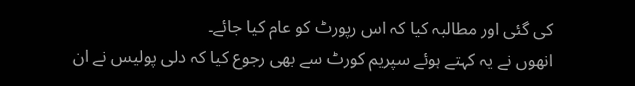کی گئی اور مطالبہ کیا کہ اس رپورٹ کو عام کیا جائے۔
انھوں نے یہ کہتے ہوئے سپریم کورٹ سے بھی رجوع کیا کہ دلی پولیس نے ان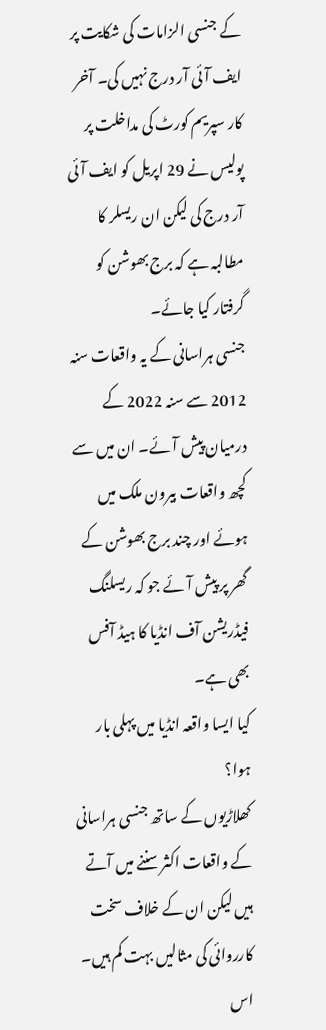کے جنسی الزامات کی شکایت پر ایف آئی آر درج نہیں کی۔ آخر کار سپریم کورٹ کی مداخلت پر پولیس نے 29 اپریل کو ایف آئی آر درج کی لیکن ان ریسلر کا مطالبہ ہے کہ برج بھوشن کو گرفتار کیا جائے۔
جنسی ہراسانی کے یہ واقعات سنہ 2012 سے سنہ 2022 کے درمیان پیش آئے۔ ان میں سے کچھ واقعات بیرون ملک میں ہوئے اور چند برج بھوشن کے گھر پر پیش آئے جو کہ ریسلنگ فیڈریشن آف انڈیا کا ہیڈ آفس بھی ہے۔
کیا ایسا واقعہ انڈیا میں پہلی بار ہوا؟
کھلاڑیوں کے ساتھ جنسی ہراسانی کے واقعات اکثر سننے میں آتے ہیں لیکن ان کے خلاف سخت کارروائی کی مثالیں بہت کم ہیں۔
اس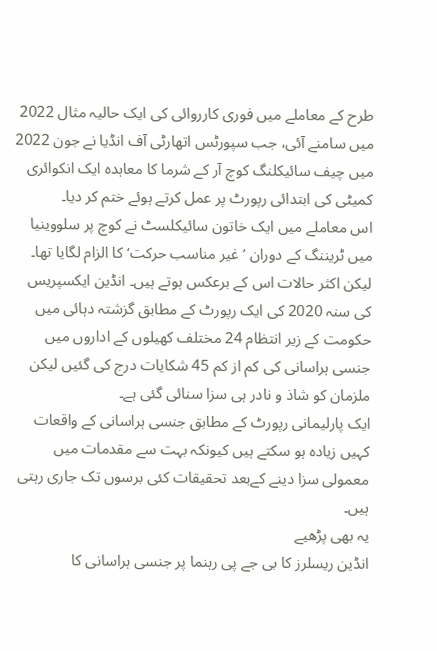طرح کے معاملے میں فوری کارروائی کی ایک حالیہ مثال 2022 میں سامنے آئی، جب سپورٹس اتھارٹی آف انڈیا نے جون 2022 میں چیف سائیکلنگ کوچ آر کے شرما کا معاہدہ ایک انکوائری کمیٹی کی ابتدائی رپورٹ پر عمل کرتے ہوئے ختم کر دیا۔
اس معاملے میں ایک خاتون سائیکلسٹ نے کوچ پر سلووینیا میں ٹریننگ کے دوران ’غیر مناسب حرکت‘ کا الزام لگایا تھا۔
لیکن اکثر حالات اس کے برعکس ہوتے ہیں۔ انڈین ایکسپریس کی سنہ 2020 کی ایک رپورٹ کے مطابق گزشتہ دہائی میں حکومت کے زیر انتظام 24 مختلف کھیلوں کے اداروں میں جنسی ہراسانی کی کم از کم 45 شکایات درج کی گئیں لیکن ملزمان کو شاذ و نادر ہی سزا سنائی گئی ہے۔
ایک پارلیمانی رپورٹ کے مطابق جنسی ہراسانی کے واقعات کہیں زیادہ ہو سکتے ہیں کیونکہ بہت سے مقدمات میں معمولی سزا دینے کےبعد تحقیقات کئی برسوں تک جاری رہتی ہیں۔
یہ بھی پڑھیے
انڈین ریسلرز کا بی جے پی رہنما پر جنسی ہراسانی کا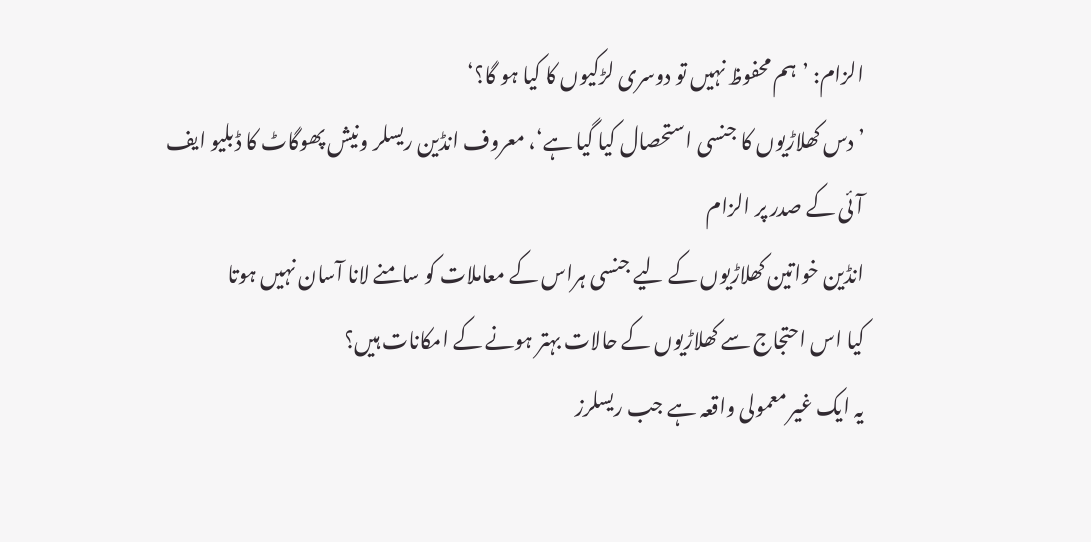الزام: ’ہم محفوظ نہیں تو دوسری لڑکیوں کا کیا ہو گا؟‘
’دس کھلاڑیوں کا جنسی استحصال کیا گیا ہے‘، معروف انڈین ریسلر ونیش پھوگاٹ کا ڈبلیو ایف آئی کے صدر پر الزام
انڈین خواتین کھلاڑیوں کے لیے جنسی ہراس کے معاملات کو سامنے لانا آسان نہیں ہوتا
کیا اس احتجاج سے کھلاڑیوں کے حالات بہتر ہونے کے امکانات ہیں؟
یہ ایک غیر معمولی واقعہ ہے جب ریسلرز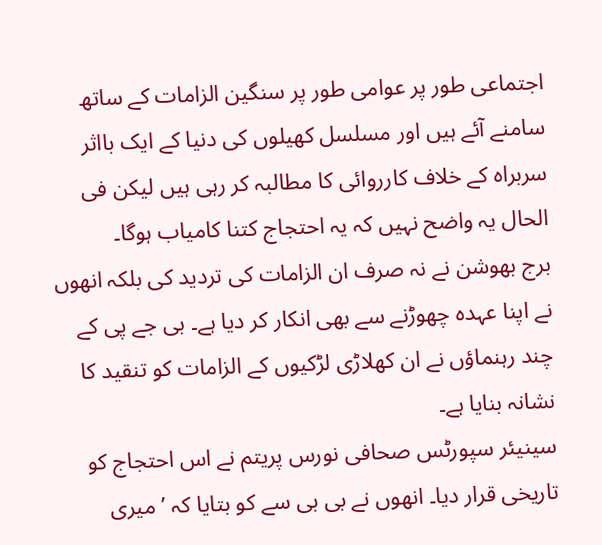اجتماعی طور پر عوامی طور پر سنگین الزامات کے ساتھ سامنے آئے ہیں اور مسلسل کھیلوں کی دنیا کے ایک بااثر سربراہ کے خلاف کارروائی کا مطالبہ کر رہی ہیں لیکن فی الحال یہ واضح نہیں کہ یہ احتجاج کتنا کامیاب ہوگا۔
برج بھوشن نے نہ صرف ان الزامات کی تردید کی بلکہ انھوں نے اپنا عہدہ چھوڑنے سے بھی انکار کر دیا ہے۔ بی جے پی کے چند رہنماؤں نے ان کھلاڑی لڑکیوں کے الزامات کو تنقید کا نشانہ بنایا ہے۔
سینیئر سپورٹس صحافی نورس پریتم نے اس احتجاج کو تاریخی قرار دیا۔ انھوں نے بی بی سے کو بتایا کہ ’میری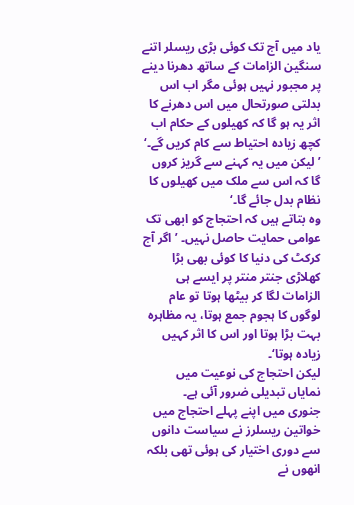یاد میں آج تک کوئی بڑی ریسلر اتنے سنگین الزامات کے ساتھ دھرنا دینے پر مجبور نہیں ہوئی مگر اب اس بدلتی صورتحال میں اس دھرنے کا اثر یہ ہو گا کہ کھیلوں کے حکام اب کچھ زیادہ احتیاط سے کام کریں گے۔‘
’لیکن میں یہ کہنے سے گریز کروں گا کہ اس سے ملک میں کھیلوں کا نظام بدل جائے گا۔‘
وہ بتاتے ہیں کہ احتجاج کو ابھی تک عوامی حمایت حاصل نہیں۔ ’اگر آج کرکٹ کی دنیا کا کوئی بھی بڑا کھلاڑی جنتر منتر پر ایسے ہی الزامات لگا کر بیٹھا ہوتا تو عام لوگوں کا ہجوم جمع ہوتا، یہ مظاہرہ بہت بڑا ہوتا اور اس کا اثر کہیں زیادہ ہوتا‘۔
لیکن احتجاج کی نوعیت میں نمایاں تبدیلی ضرور آئی ہے۔
جنوری میں اپنے پہلے احتجاج میں خواتین ریسلرز نے سیاست دانوں سے دوری اختیار کی ہوئی تھی بلکہ انھوں نے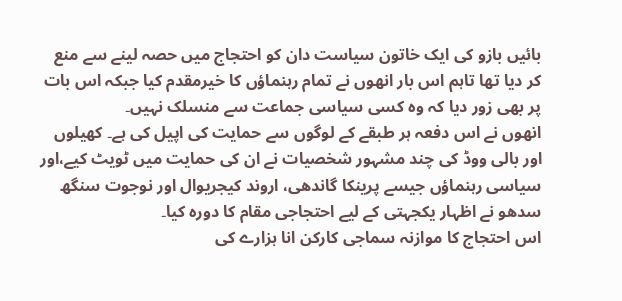بائیں بازو کی ایک خاتون سیاست دان کو احتجاج میں حصہ لینے سے منع کر دیا تھا تاہم اس بار انھوں نے تمام رہنماؤں کا خیرمقدم کیا جبکہ اس بات پر بھی زور دیا کہ وہ کسی سیاسی جماعت سے منسلک نہیں۔
انھوں نے اس دفعہ ہر طبقے کے لوگوں سے حمایت کی اپیل کی ہے۔ کھیلوں اور بالی ووڈ کی چند مشہور شخصیات نے ان کی حمایت میں ٹویٹ کیے،اور سیاسی رہنماؤں جیسے پرینکا گاندھی، اروند کیجریوال اور نوجوت سنگھ سدھو نے اظہار یکجہتی کے لیے احتجاجی مقام کا دورہ کیا۔
اس احتجاج کا موازنہ سماجی کارکن انا ہزارے کی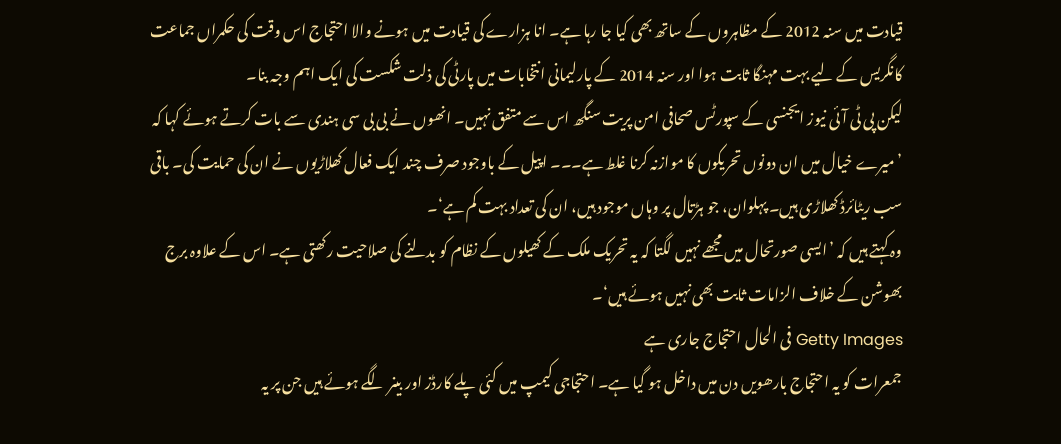قیادت میں سنہ 2012 کے مظاہروں کے ساتھ بھی کیا جا رہا ہے۔ انا ہزارے کی قیادت میں ہونے والا احتجاج اس وقت کی حکمراں جماعت کانگریس کے لیے بہت مہنگا ثابت ہوا اور سنہ 2014 کے پارلیمانی انتخابات میں پارٹی کی ذلت شکست کی ایک اہم وجہ بنا۔
لیکن پی ٹی آئی نیوز ایجنسی کے سپورٹس صحافی امن پریت سنگھ اس سے متفق نہیں۔ انھوں نے بی بی سی ہندی سے بات کرتے ہوئے کہا کہ ’میرے خیال میں ان دونوں تحریکوں کا موازنہ کرنا غلط ہے۔۔۔ اپیل کے باوجود صرف چند ایک فعال کھلاڑیوں نے ان کی حمایت کی۔ باقی سب ریٹائرڈ کھلاڑی ہیں۔ پہلوان، جو ہڑتال پر وہاں موجود ہیں، ان کی تعداد بہت کم ہے‘۔
وہ کہتے ہیں کہ ’ایسی صورتحال میں مجھے نہیں لگتا کہ یہ تحریک ملک کے کھیلوں کے نظام کو بدلنے کی صلاحیت رکھتی ہے۔ اس کے علاوہ برج بھوشن کے خلاف الزامات ثابت بھی نہیں ہوئے ہیں‘۔
Getty Images فی الحال احتجاج جاری ہے
جمعرات کو یہ احتجاج بارھویں دن میں داخل ہو گیا ہے۔ احتجاجی کیمپ میں کئی پلے کارڈز اور بینر لگے ہوئے ہیں جن پر یہ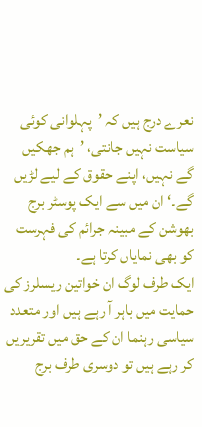نعرے درج ہیں کہ ’پہلوانی کوئی سیاست نہیں جانتی، ’ہم جھکیں گے نہیں، اپنے حقوق کے لیے لڑیں گے۔‘ ان میں سے ایک پوسٹر برج بھوشن کے مبینہ جرائم کی فہرست کو بھی نمایاں کرتا ہے۔
ایک طرف لوگ ان خواتین ریسلرز کی حمایت میں باہر آ رہے ہیں اور متعدد سیاسی رہنما ان کے حق میں تقریریں کر رہے ہیں تو دوسری طرف برج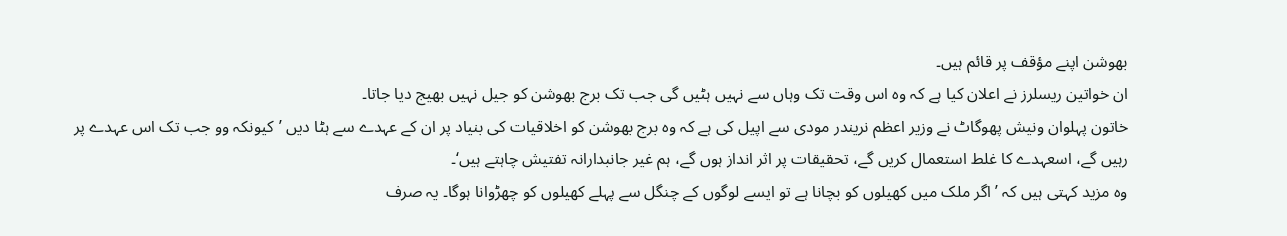بھوشن اپنے مؤقف پر قائم ہیں۔
ان خواتین ریسلرز نے اعلان کیا ہے کہ وہ اس وقت تک وہاں سے نہیں ہٹیں گی جب تک برج بھوشن کو جیل نہیں بھیج دیا جاتا۔
خاتون پہلوان ونیش پھوگاٹ نے وزیر اعظم نریندر مودی سے اپیل کی ہے کہ وہ برج بھوشن کو اخلاقیات کی بنیاد پر ان کے عہدے سے ہٹا دیں ’کیونکہ وو جب تک اس عہدے پر رہیں گے، اسعہدے کا غلط استعمال کریں گے، تحقیقات پر اثر انداز ہوں گے، ہم غیر جانبدارانہ تفتیش چاہتے ہیں‘۔
وہ مزید کہتی ہیں کہ ’اگر ملک میں کھیلوں کو بچانا ہے تو ایسے لوگوں کے چنگل سے پہلے کھیلوں کو چھڑوانا ہوگا۔ یہ صرف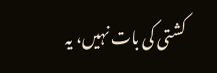کشتی کی بات نہیں، یہ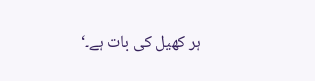ہر کھیل کی بات ہے۔‘